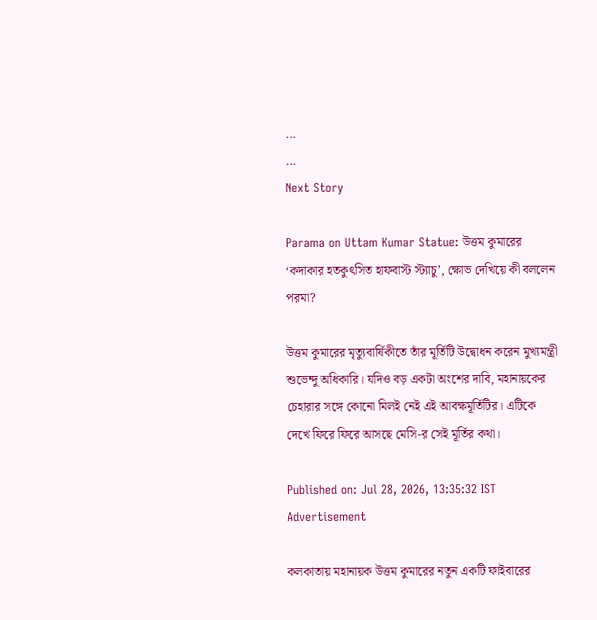...
...
Next Story

Parama on Uttam Kumar Statue: উত্তম কুমারের ‘কদাকার হতকুৎসিত হাফবাস্ট স্ট্যাচু’, ক্ষোভ দেখিয়ে কী বললেন পরমা?

উত্তম কুমারের মৃত্যুবার্ষিকীতে তাঁর মূর্তিটি উদ্বোধন করেন মুখ্যমন্ত্রী শুভেন্দু অধিকারি। যদিও বড় একটা অংশের দাবি, মহানায়কের চেহারার সঙ্গে কোনো মিলই নেই এই আবক্ষমূর্তিটির। এটিকে দেখে ফিরে ফিরে আসছে মেসি-র সেই মূর্তির কথা।

Published on: Jul 28, 2026, 13:35:32 IST
Advertisement

কলকাতায় মহানায়ক উত্তম কুমারের নতুন একটি ফাইবারের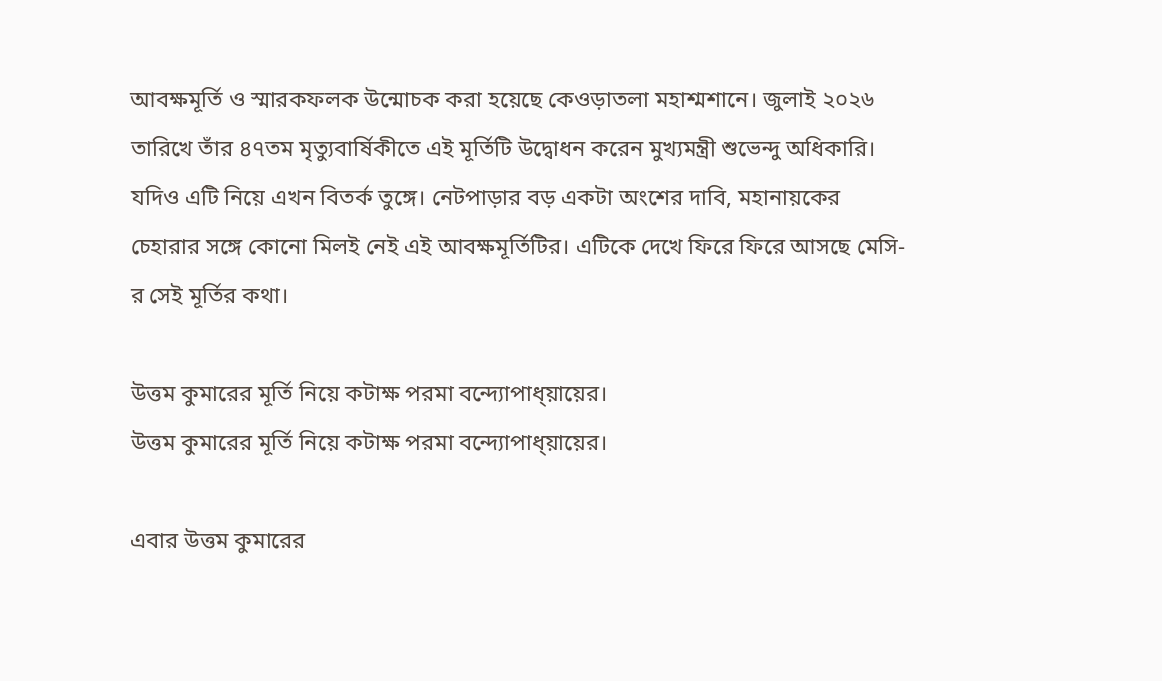আবক্ষমূর্তি ও স্মারকফলক উন্মোচক করা হয়েছে কেওড়াতলা মহাশ্মশানে। জুলাই ২০২৬ তারিখে তাঁর ৪৭তম মৃত্যুবার্ষিকীতে এই মূর্তিটি উদ্বোধন করেন মুখ্যমন্ত্রী শুভেন্দু অধিকারি। যদিও এটি নিয়ে এখন বিতর্ক তুঙ্গে। নেটপাড়ার বড় একটা অংশের দাবি, মহানায়কের চেহারার সঙ্গে কোনো মিলই নেই এই আবক্ষমূর্তিটির। এটিকে দেখে ফিরে ফিরে আসছে মেসি-র সেই মূর্তির কথা।

উত্তম কুমারের মূর্তি নিয়ে কটাক্ষ পরমা বন্দ্যোপাধ্য়ায়ের।
উত্তম কুমারের মূর্তি নিয়ে কটাক্ষ পরমা বন্দ্যোপাধ্য়ায়ের।

এবার উত্তম কুমারের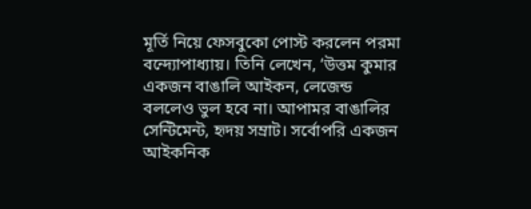মূর্তি নিয়ে ফেসবুকো পোস্ট করলেন পরমা বন্দ্যোপাধ্যায়। তিনি লেখেন, ‘উত্তম কুমার একজন বাঙালি আইকন, লেজেন্ড বললেও ভুল হবে না। আপামর বাঙালির সেন্টিমেন্ট, হৃদয় সম্রাট। সর্বোপরি একজন আইকনিক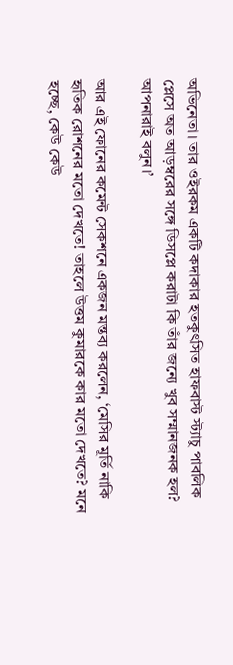অভিনেতা। তার ওইরকম একটি কদাকার হতকুৎসিত হাফবাস্ট স্ট্যাচু পাবলিক প্লেসে অত আড়ম্বরের সঙ্গে ডিসপ্লে করাটা কি তাঁর জন্যে খুব সম্মানজনক হল? আপনারাই বলুন।’

আর এই ফোনের কমেন্ট সেকশনে একজন মন্তব্য করলেন, ‘মেসির মূর্তি নাকি হৃতিক রোশনের মতো দেখতে! তাহলে উত্তম কুমারকে কার মতো দেখতে? মনে হচ্ছে, কেউ কেউ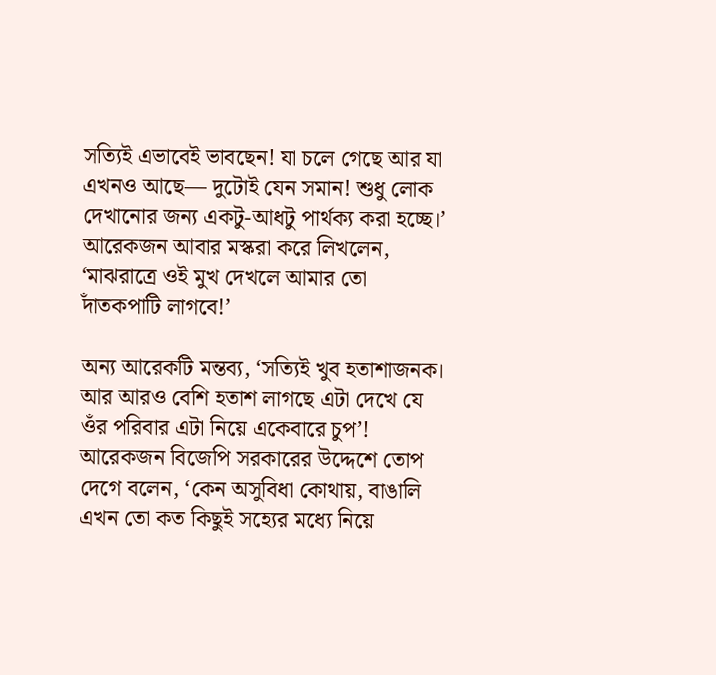সত্যিই এভাবেই ভাবছেন! যা চলে গেছে আর যা এখনও আছে— দুটোই যেন সমান! শুধু লোক দেখানোর জন্য একটু-আধটু পার্থক্য করা হচ্ছে।’ আরেকজন আবার মস্করা করে লিখলেন, ‘মাঝরাত্রে ওই মুখ দেখলে আমার তো দাঁতকপাটি লাগবে!’

অন্য আরেকটি মন্তব্য, ‘সত্যিই খুব হতাশাজনক। আর আরও বেশি হতাশ লাগছে এটা দেখে যে ওঁর পরিবার এটা নিয়ে একেবারে চুপ’! আরেকজন বিজেপি সরকারের উদ্দেশে তোপ দেগে বলেন, ‘কেন অসুবিধা কোথায়, বাঙালি এখন তো কত কিছুই সহ্যের মধ্যে নিয়ে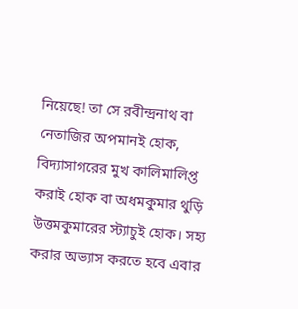নিয়েছে! তা সে রবীন্দ্রনাথ বা নেতাজির অপমানই হোক, বিদ্যাসাগরের মুখ কালিমালিপ্ত করাই হোক বা অধমকুমার থুড়ি উত্তমকুমারের স্ট্যাচুই হোক। সহ্য করার অভ্যাস করতে হবে এবার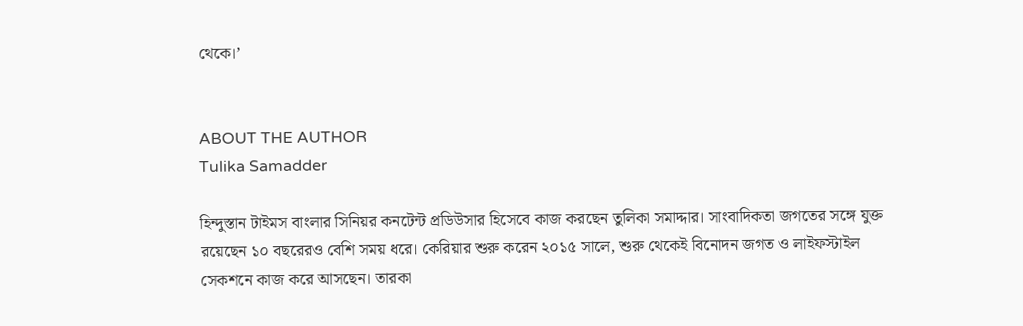থেকে।’


ABOUT THE AUTHOR
Tulika Samadder

হিন্দুস্তান টাইমস বাংলার সিনিয়র কনটেন্ট প্রডিউসার হিসেবে কাজ করছেন তুলিকা সমাদ্দার। সাংবাদিকতা জগতের সঙ্গে যুক্ত রয়েছেন ১০ বছরেরও বেশি সময় ধরে। কেরিয়ার শুরু করেন ২০১৫ সালে, শুরু থেকেই বিনোদন জগত ও লাইফস্টাইল সেকশনে কাজ করে আসছেন। তারকা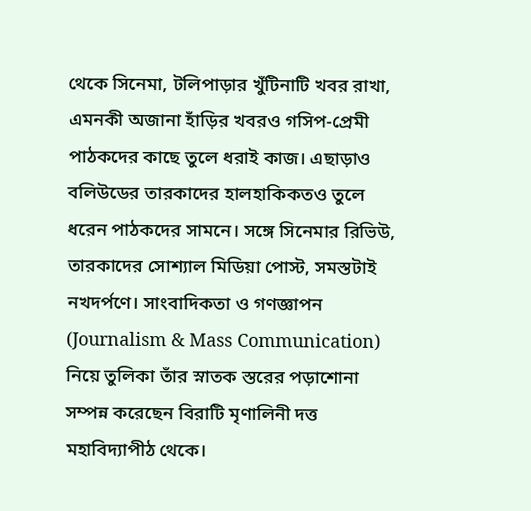থেকে সিনেমা, টলিপাড়ার খুঁটিনাটি খবর রাখা, এমনকী অজানা হাঁড়ির খবরও গসিপ-প্রেমী পাঠকদের কাছে তুলে ধরাই কাজ। এছাড়াও বলিউডের তারকাদের হালহাকিকতও তুলে ধরেন পাঠকদের সামনে। সঙ্গে সিনেমার রিভিউ, তারকাদের সোশ্যাল মিডিয়া পোস্ট, সমস্তটাই নখদর্পণে। সাংবাদিকতা ও গণজ্ঞাপন (Journalism & Mass Communication) নিয়ে তুলিকা তাঁর স্নাতক স্তরের পড়াশোনা সম্পন্ন করেছেন বিরাটি মৃণালিনী দত্ত মহাবিদ্যাপীঠ থেকে।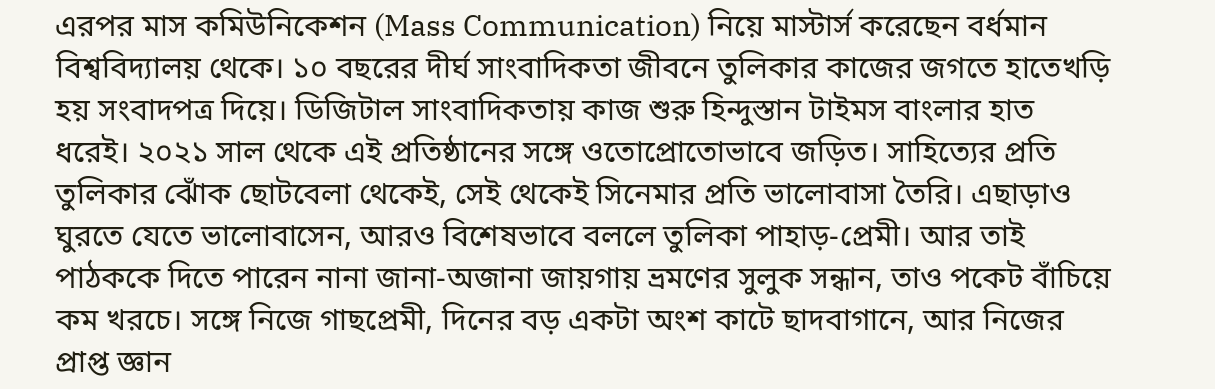এরপর মাস কমিউনিকেশন (Mass Communication) নিয়ে মাস্টার্স করেছেন বর্ধমান বিশ্ববিদ্যালয় থেকে। ১০ বছরের দীর্ঘ সাংবাদিকতা জীবনে তুলিকার কাজের জগতে হাতেখড়ি হয় সংবাদপত্র দিয়ে। ডিজিটাল সাংবাদিকতায় কাজ শুরু হিন্দুস্তান টাইমস বাংলার হাত ধরেই। ২০২১ সাল থেকে এই প্রতিষ্ঠানের সঙ্গে ওতোপ্রোতোভাবে জড়িত। সাহিত্যের প্রতি তুলিকার ঝোঁক ছোটবেলা থেকেই, সেই থেকেই সিনেমার প্রতি ভালোবাসা তৈরি। এছাড়াও ঘুরতে যেতে ভালোবাসেন, আরও বিশেষভাবে বললে তুলিকা পাহাড়-প্রেমী। আর তাই পাঠককে দিতে পারেন নানা জানা-অজানা জায়গায় ভ্রমণের সুলুক সন্ধান, তাও পকেট বাঁচিয়ে কম খরচে। সঙ্গে নিজে গাছপ্রেমী, দিনের বড় একটা অংশ কাটে ছাদবাগানে, আর নিজের প্রাপ্ত জ্ঞান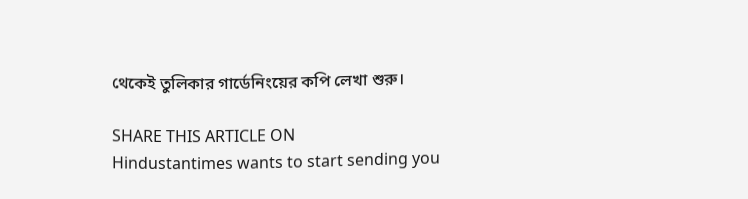থেকেই তুলিকার গার্ডেনিংয়ের কপি লেখা শুরু।

SHARE THIS ARTICLE ON
Hindustantimes wants to start sending you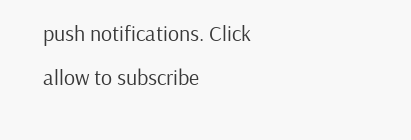push notifications. Click allow to subscribe